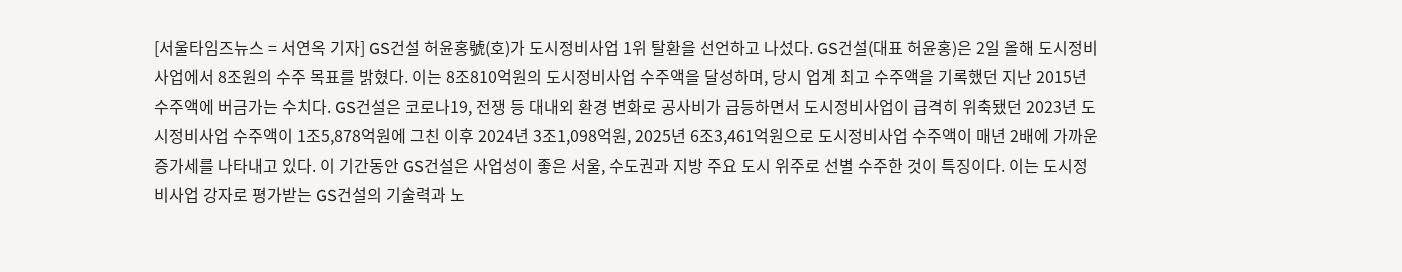[서울타임즈뉴스 = 서연옥 기자] GS건설 허윤홍號(호)가 도시정비사업 1위 탈환을 선언하고 나섰다. GS건설(대표 허윤홍)은 2일 올해 도시정비사업에서 8조원의 수주 목표를 밝혔다. 이는 8조810억원의 도시정비사업 수주액을 달성하며, 당시 업계 최고 수주액을 기록했던 지난 2015년 수주액에 버금가는 수치다. GS건설은 코로나19, 전쟁 등 대내외 환경 변화로 공사비가 급등하면서 도시정비사업이 급격히 위축됐던 2023년 도시정비사업 수주액이 1조5,878억원에 그친 이후 2024년 3조1,098억원, 2025년 6조3,461억원으로 도시정비사업 수주액이 매년 2배에 가까운 증가세를 나타내고 있다. 이 기간동안 GS건설은 사업성이 좋은 서울, 수도권과 지방 주요 도시 위주로 선별 수주한 것이 특징이다. 이는 도시정비사업 강자로 평가받는 GS건설의 기술력과 노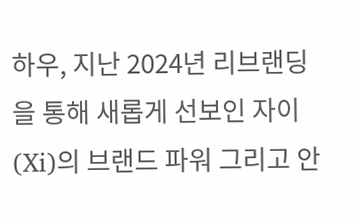하우, 지난 2024년 리브랜딩을 통해 새롭게 선보인 자이(Xi)의 브랜드 파워 그리고 안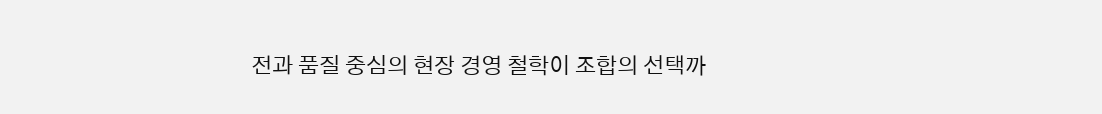전과 품질 중심의 현장 경영 철학이 조합의 선택까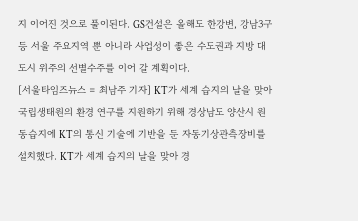지 이어진 것으로 풀이된다. GS건설은 올해도 한강변, 강남3구 등 서울 주요지역 뿐 아니라 사업성이 좋은 수도권과 지방 대도시 위주의 선별수주를 이어 갈 계획이다.
[서울타임즈뉴스 = 최남주 기자] KT가 세계 습지의 날을 맞아 국립생태원의 환경 연구를 지원하기 위해 경상남도 양산시 원동습지에 KT의 통신 기술에 기반을 둔 자동기상관측장비를 설치했다. KT가 세계 습지의 날을 맞아 경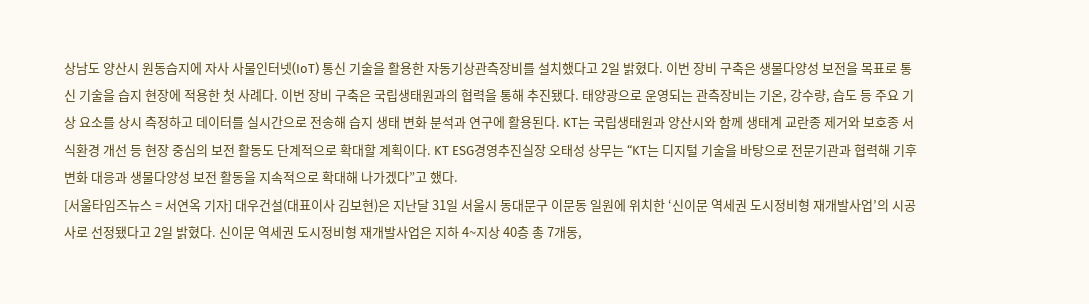상남도 양산시 원동습지에 자사 사물인터넷(IoT) 통신 기술을 활용한 자동기상관측장비를 설치했다고 2일 밝혔다. 이번 장비 구축은 생물다양성 보전을 목표로 통신 기술을 습지 현장에 적용한 첫 사례다. 이번 장비 구축은 국립생태원과의 협력을 통해 추진됐다. 태양광으로 운영되는 관측장비는 기온, 강수량, 습도 등 주요 기상 요소를 상시 측정하고 데이터를 실시간으로 전송해 습지 생태 변화 분석과 연구에 활용된다. KT는 국립생태원과 양산시와 함께 생태계 교란종 제거와 보호종 서식환경 개선 등 현장 중심의 보전 활동도 단계적으로 확대할 계획이다. KT ESG경영추진실장 오태성 상무는 “KT는 디지털 기술을 바탕으로 전문기관과 협력해 기후 변화 대응과 생물다양성 보전 활동을 지속적으로 확대해 나가겠다”고 했다.
[서울타임즈뉴스 = 서연옥 기자] 대우건설(대표이사 김보현)은 지난달 31일 서울시 동대문구 이문동 일원에 위치한 ‘신이문 역세권 도시정비형 재개발사업’의 시공사로 선정됐다고 2일 밝혔다. 신이문 역세권 도시정비형 재개발사업은 지하 4~지상 40층 총 7개동,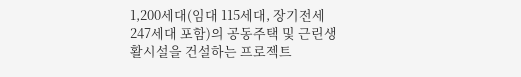1,200세대(임대 115세대, 장기전세 247세대 포함)의 공동주택 및 근린생활시설을 건설하는 프로젝트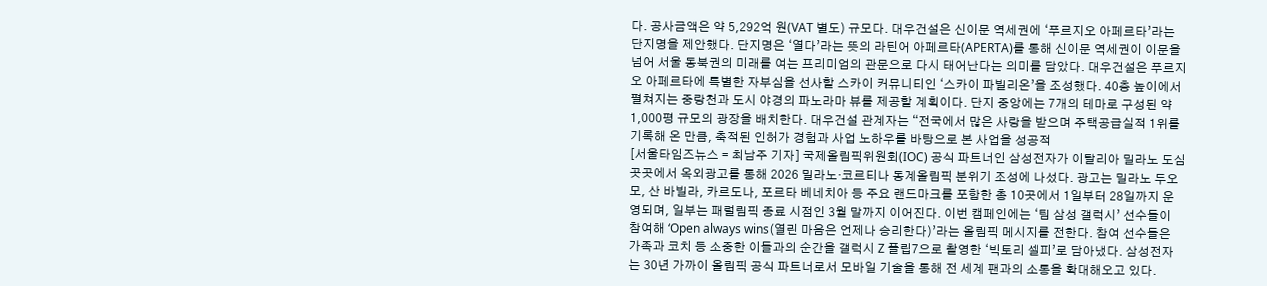다. 공사금액은 약 5,292억 원(VAT 별도) 규모다. 대우건설은 신이문 역세권에 ‘푸르지오 아페르타’라는 단지명을 제안했다. 단지명은 ‘열다’라는 뜻의 라틴어 아페르타(APERTA)를 통해 신이문 역세권이 이문을 넘어 서울 동북권의 미래를 여는 프리미엄의 관문으로 다시 태어난다는 의미를 담았다. 대우건설은 푸르지오 아페르타에 특별한 자부심을 선사할 스카이 커뮤니티인 ‘스카이 파빌리온’을 조성했다. 40층 높이에서 펼쳐지는 중랑천과 도시 야경의 파노라마 뷰를 제공할 계획이다. 단지 중앙에는 7개의 테마로 구성된 약 1,000평 규모의 광장을 배치한다. 대우건설 관계자는 “전국에서 많은 사랑을 받으며 주택공급실적 1위를 기록해 온 만큼, 축적된 인허가 경험과 사업 노하우를 바탕으로 본 사업을 성공적
[서울타임즈뉴스 = 최남주 기자] 국제올림픽위원회(IOC) 공식 파트너인 삼성전자가 이탈리아 밀라노 도심 곳곳에서 옥외광고를 통해 2026 밀라노·코르티나 동계올림픽 분위기 조성에 나섰다. 광고는 밀라노 두오모, 산 바빌라, 카르도나, 포르타 베네치아 등 주요 랜드마크를 포함한 총 10곳에서 1일부터 28일까지 운영되며, 일부는 패럴림픽 종료 시점인 3월 말까지 이어진다. 이번 캠페인에는 ‘팀 삼성 갤럭시’ 선수들이 참여해 ‘Open always wins(열린 마음은 언제나 승리한다)’라는 올림픽 메시지를 전한다. 참여 선수들은 가족과 코치 등 소중한 이들과의 순간을 갤럭시 Z 플립7으로 촬영한 ‘빅토리 셀피’로 담아냈다. 삼성전자는 30년 가까이 올림픽 공식 파트너로서 모바일 기술을 통해 전 세계 팬과의 소통을 확대해오고 있다.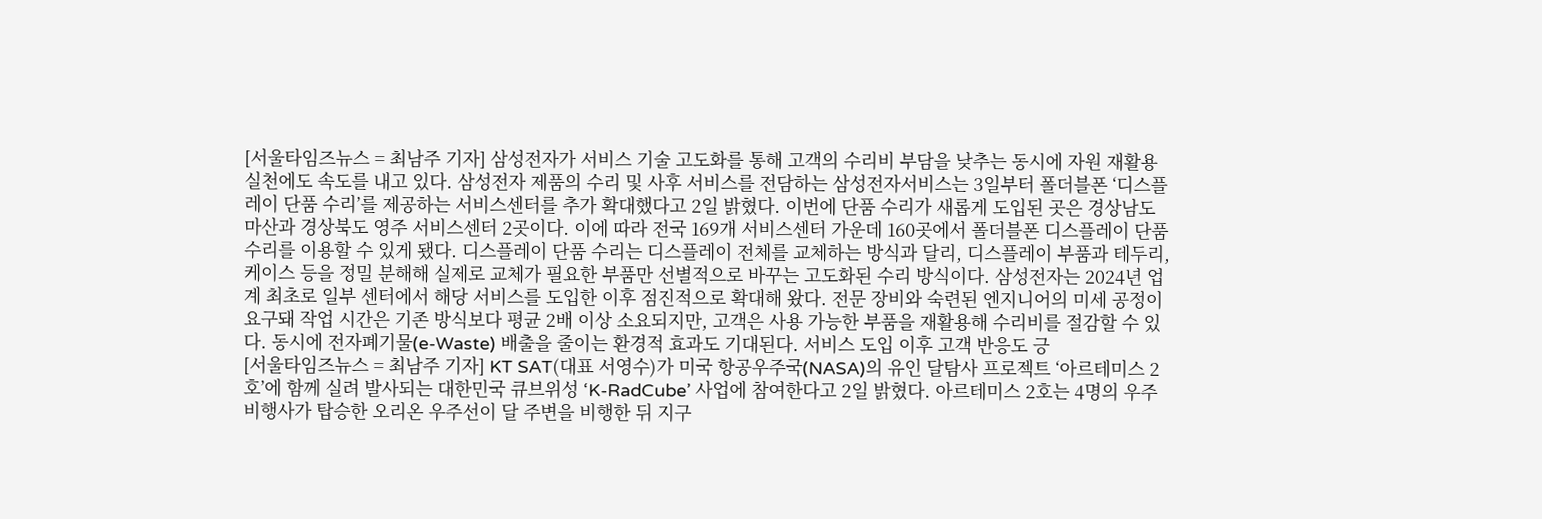[서울타임즈뉴스 = 최남주 기자] 삼성전자가 서비스 기술 고도화를 통해 고객의 수리비 부담을 낮추는 동시에 자원 재활용 실천에도 속도를 내고 있다. 삼성전자 제품의 수리 및 사후 서비스를 전담하는 삼성전자서비스는 3일부터 폴더블폰 ‘디스플레이 단품 수리’를 제공하는 서비스센터를 추가 확대했다고 2일 밝혔다. 이번에 단품 수리가 새롭게 도입된 곳은 경상남도 마산과 경상북도 영주 서비스센터 2곳이다. 이에 따라 전국 169개 서비스센터 가운데 160곳에서 폴더블폰 디스플레이 단품 수리를 이용할 수 있게 됐다. 디스플레이 단품 수리는 디스플레이 전체를 교체하는 방식과 달리, 디스플레이 부품과 테두리, 케이스 등을 정밀 분해해 실제로 교체가 필요한 부품만 선별적으로 바꾸는 고도화된 수리 방식이다. 삼성전자는 2024년 업계 최초로 일부 센터에서 해당 서비스를 도입한 이후 점진적으로 확대해 왔다. 전문 장비와 숙련된 엔지니어의 미세 공정이 요구돼 작업 시간은 기존 방식보다 평균 2배 이상 소요되지만, 고객은 사용 가능한 부품을 재활용해 수리비를 절감할 수 있다. 동시에 전자폐기물(e-Waste) 배출을 줄이는 환경적 효과도 기대된다. 서비스 도입 이후 고객 반응도 긍
[서울타임즈뉴스 = 최남주 기자] KT SAT(대표 서영수)가 미국 항공우주국(NASA)의 유인 달탐사 프로젝트 ‘아르테미스 2호’에 함께 실려 발사되는 대한민국 큐브위성 ‘K-RadCube’ 사업에 참여한다고 2일 밝혔다. 아르테미스 2호는 4명의 우주비행사가 탑승한 오리온 우주선이 달 주변을 비행한 뒤 지구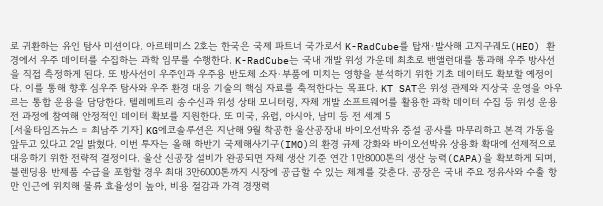로 귀환하는 유인 탐사 미션이다. 아르테미스 2호는 한국은 국제 파트너 국가로서 K-RadCube를 탑재·발사해 고지구궤도(HEO) 환경에서 우주 데이터를 수집하는 과학 임무를 수행한다. K-RadCube는 국내 개발 위성 가운데 최초로 밴앨런대를 통과해 우주 방사선을 직접 측정하게 된다. 또 방사선이 우주인과 우주용 반도체 소자·부품에 미치는 영향을 분석하기 위한 기초 데이터도 확보할 예정이다. 이를 통해 향후 심우주 탐사와 우주 환경 대응 기술의 핵심 자료를 축적한다는 목표다. KT SAT은 위성 관제와 지상국 운영을 아우르는 통합 운용을 담당한다. 텔레메트리 송수신과 위성 상태 모니터링, 자체 개발 소프트웨어를 활용한 과학 데이터 수집 등 위성 운용 전 과정에 참여해 안정적인 데이터 확보를 지원한다. 또 미국, 유럽, 아시아, 남미 등 전 세계 5
[서울타임즈뉴스 = 최남주 기자] KG에코솔루션은 지난해 9월 착공한 울산공장내 바이오선박유 증설 공사를 마무리하고 본격 가동을 앞두고 있다고 2일 밝혔다. 이번 투자는 올해 하반기 국제해사기구(IMO)의 환경 규제 강화와 바이오선박유 상용화 확대에 선제적으로 대응하기 위한 전략적 결정이다. 울산 신공장 설비가 완공되면 자체 생산 기준 연간 1만8000톤의 생산 능력(CAPA)을 확보하게 되며, 블렌딩용 반제품 수급을 포함할 경우 최대 3만6000톤까지 시장에 공급할 수 있는 체계를 갖춘다. 공장은 국내 주요 정유사와 수출 항만 인근에 위치해 물류 효율성이 높아, 비용 절감과 가격 경쟁력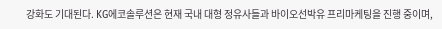강화도 기대된다. KG에코솔루션은 현재 국내 대형 정유사들과 바이오선박유 프리마케팅을 진행 중이며,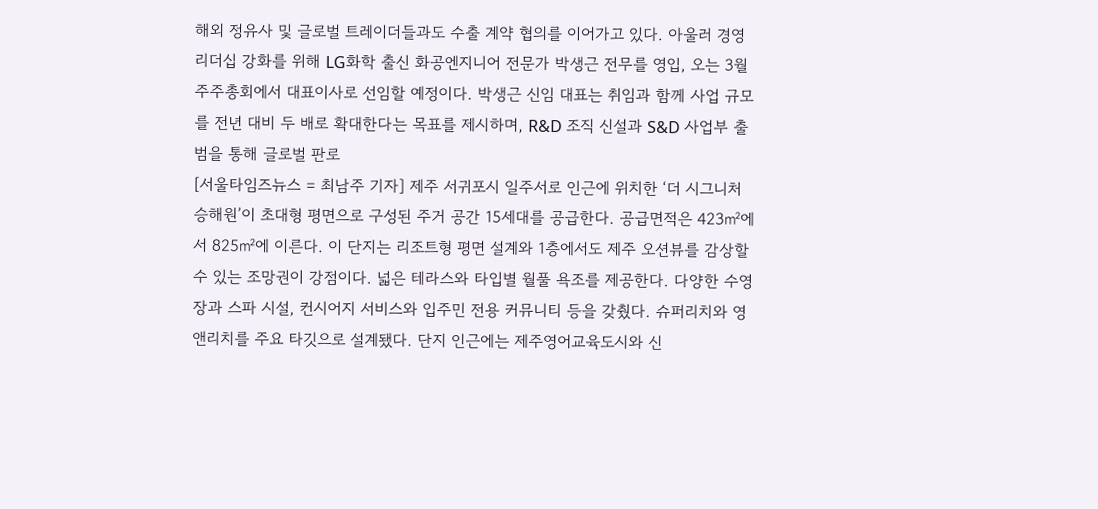해외 정유사 및 글로벌 트레이더들과도 수출 계약 협의를 이어가고 있다. 아울러 경영 리더십 강화를 위해 LG화학 출신 화공엔지니어 전문가 박생근 전무를 영입, 오는 3월 주주총회에서 대표이사로 선임할 예정이다. 박생근 신임 대표는 취임과 함께 사업 규모를 전년 대비 두 배로 확대한다는 목표를 제시하며, R&D 조직 신설과 S&D 사업부 출범을 통해 글로벌 판로
[서울타임즈뉴스 = 최남주 기자] 제주 서귀포시 일주서로 인근에 위치한 ‘더 시그니처 승해원’이 초대형 평면으로 구성된 주거 공간 15세대를 공급한다. 공급면적은 423㎡에서 825㎡에 이른다. 이 단지는 리조트형 평면 설계와 1층에서도 제주 오션뷰를 감상할 수 있는 조망권이 강점이다. 넓은 테라스와 타입별 월풀 욕조를 제공한다. 다양한 수영장과 스파 시설, 컨시어지 서비스와 입주민 전용 커뮤니티 등을 갖췄다. 슈퍼리치와 영앤리치를 주요 타깃으로 설계됐다. 단지 인근에는 제주영어교육도시와 신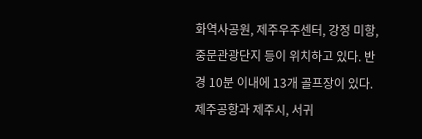화역사공원, 제주우주센터, 강정 미항, 중문관광단지 등이 위치하고 있다. 반경 10분 이내에 13개 골프장이 있다. 제주공항과 제주시, 서귀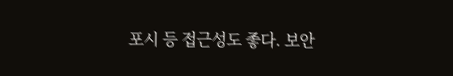포시 등 접근성도 좋다. 보안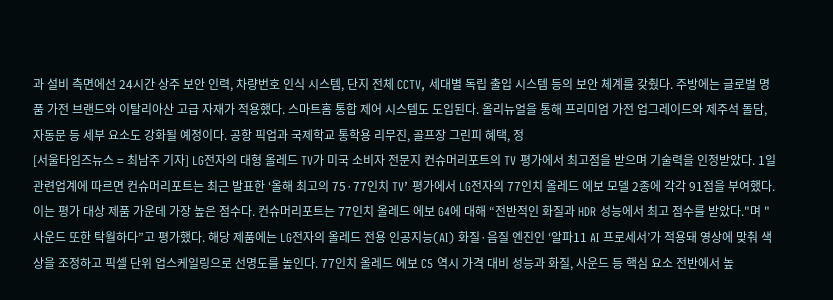과 설비 측면에선 24시간 상주 보안 인력, 차량번호 인식 시스템, 단지 전체 CCTV, 세대별 독립 출입 시스템 등의 보안 체계를 갖췄다. 주방에는 글로벌 명품 가전 브랜드와 이탈리아산 고급 자재가 적용했다. 스마트홈 통합 제어 시스템도 도입된다. 올리뉴얼을 통해 프리미엄 가전 업그레이드와 제주석 돌담, 자동문 등 세부 요소도 강화될 예정이다. 공항 픽업과 국제학교 통학용 리무진, 골프장 그린피 혜택, 정
[서울타임즈뉴스 = 최남주 기자] LG전자의 대형 올레드 TV가 미국 소비자 전문지 컨슈머리포트의 TV 평가에서 최고점을 받으며 기술력을 인정받았다. 1일 관련업계에 따르면 컨슈머리포트는 최근 발표한 ‘올해 최고의 75·77인치 TV’ 평가에서 LG전자의 77인치 올레드 에보 모델 2종에 각각 91점을 부여했다. 이는 평가 대상 제품 가운데 가장 높은 점수다. 컨슈머리포트는 77인치 올레드 에보 G4에 대해 “전반적인 화질과 HDR 성능에서 최고 점수를 받았다."며 "사운드 또한 탁월하다”고 평가했다. 해당 제품에는 LG전자의 올레드 전용 인공지능(AI) 화질·음질 엔진인 ‘알파11 AI 프로세서’가 적용돼 영상에 맞춰 색상을 조정하고 픽셀 단위 업스케일링으로 선명도를 높인다. 77인치 올레드 에보 C5 역시 가격 대비 성능과 화질, 사운드 등 핵심 요소 전반에서 높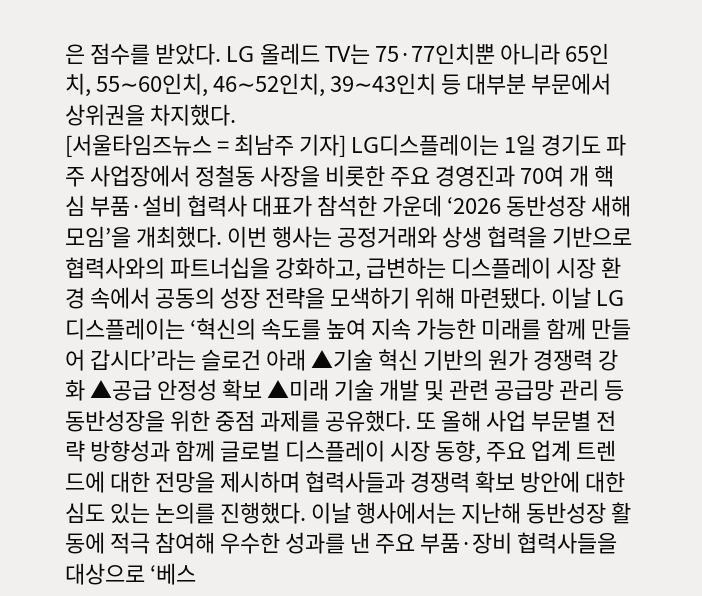은 점수를 받았다. LG 올레드 TV는 75·77인치뿐 아니라 65인치, 55∼60인치, 46∼52인치, 39∼43인치 등 대부분 부문에서 상위권을 차지했다.
[서울타임즈뉴스 = 최남주 기자] LG디스플레이는 1일 경기도 파주 사업장에서 정철동 사장을 비롯한 주요 경영진과 70여 개 핵심 부품·설비 협력사 대표가 참석한 가운데 ‘2026 동반성장 새해모임’을 개최했다. 이번 행사는 공정거래와 상생 협력을 기반으로 협력사와의 파트너십을 강화하고, 급변하는 디스플레이 시장 환경 속에서 공동의 성장 전략을 모색하기 위해 마련됐다. 이날 LG디스플레이는 ‘혁신의 속도를 높여 지속 가능한 미래를 함께 만들어 갑시다’라는 슬로건 아래 ▲기술 혁신 기반의 원가 경쟁력 강화 ▲공급 안정성 확보 ▲미래 기술 개발 및 관련 공급망 관리 등 동반성장을 위한 중점 과제를 공유했다. 또 올해 사업 부문별 전략 방향성과 함께 글로벌 디스플레이 시장 동향, 주요 업계 트렌드에 대한 전망을 제시하며 협력사들과 경쟁력 확보 방안에 대한 심도 있는 논의를 진행했다. 이날 행사에서는 지난해 동반성장 활동에 적극 참여해 우수한 성과를 낸 주요 부품·장비 협력사들을 대상으로 ‘베스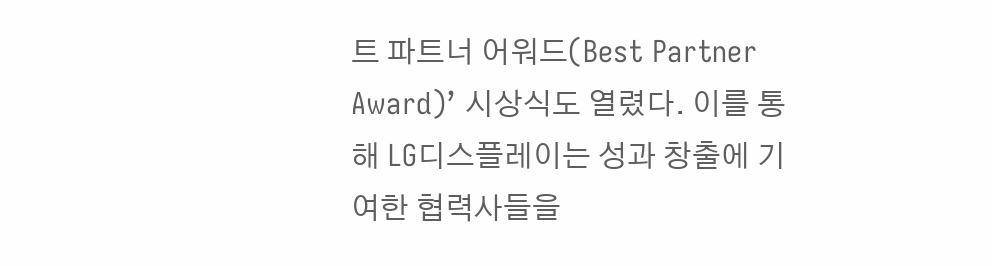트 파트너 어워드(Best Partner Award)’ 시상식도 열렸다. 이를 통해 LG디스플레이는 성과 창출에 기여한 협력사들을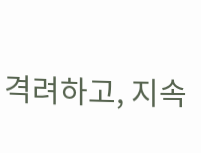격려하고, 지속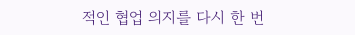적인 협업 의지를 다시 한 번